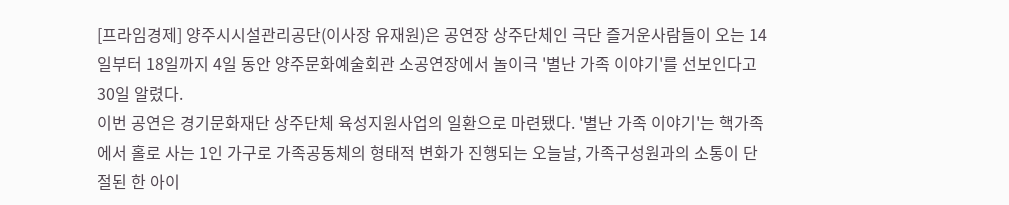[프라임경제] 양주시시설관리공단(이사장 유재원)은 공연장 상주단체인 극단 즐거운사람들이 오는 14일부터 18일까지 4일 동안 양주문화예술회관 소공연장에서 놀이극 '별난 가족 이야기'를 선보인다고 30일 알렸다.
이번 공연은 경기문화재단 상주단체 육성지원사업의 일환으로 마련됐다. '별난 가족 이야기'는 핵가족에서 홀로 사는 1인 가구로 가족공동체의 형태적 변화가 진행되는 오늘날, 가족구성원과의 소통이 단절된 한 아이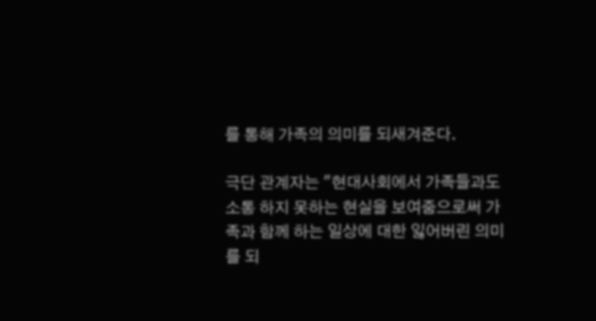를 통해 가족의 의미를 되새겨준다.

극단 관계자는 "현대사회에서 가족들과도 소통 하지 못하는 현실을 보여줌으로써 가족과 함께 하는 일상에 대한 잃어버린 의미를 되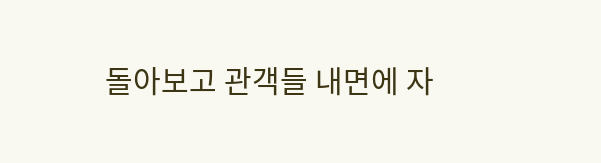돌아보고 관객들 내면에 자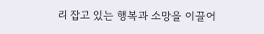리 잡고 있는 행복과 소망을 이끌어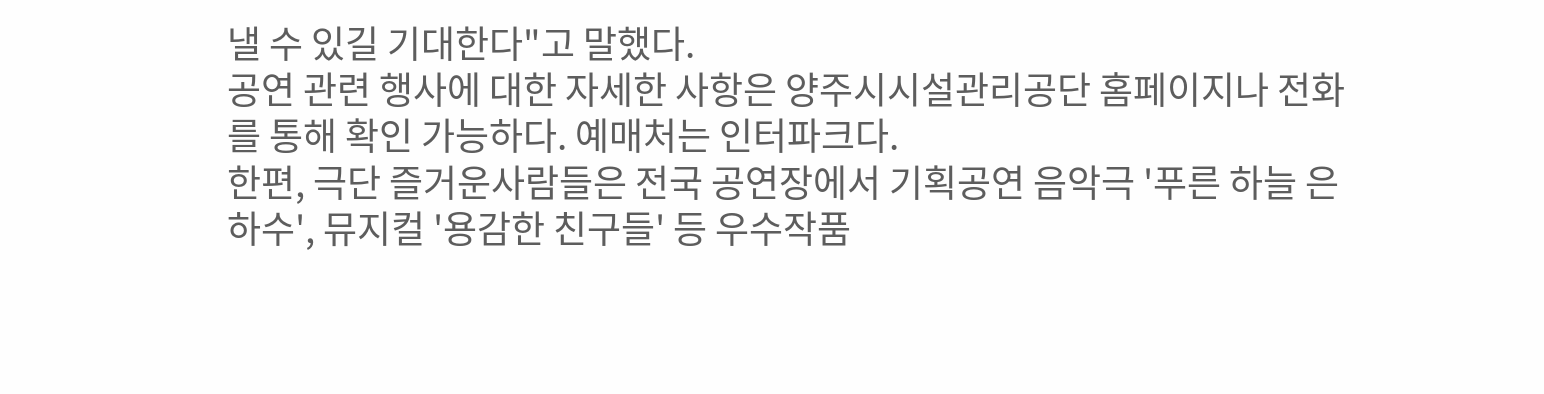낼 수 있길 기대한다"고 말했다.
공연 관련 행사에 대한 자세한 사항은 양주시시설관리공단 홈페이지나 전화를 통해 확인 가능하다. 예매처는 인터파크다.
한편, 극단 즐거운사람들은 전국 공연장에서 기획공연 음악극 '푸른 하늘 은하수', 뮤지컬 '용감한 친구들' 등 우수작품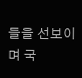들을 선보이며 국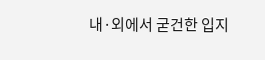내·외에서 굳건한 입지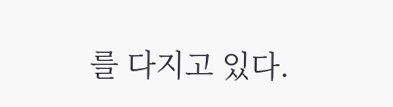를 다지고 있다.